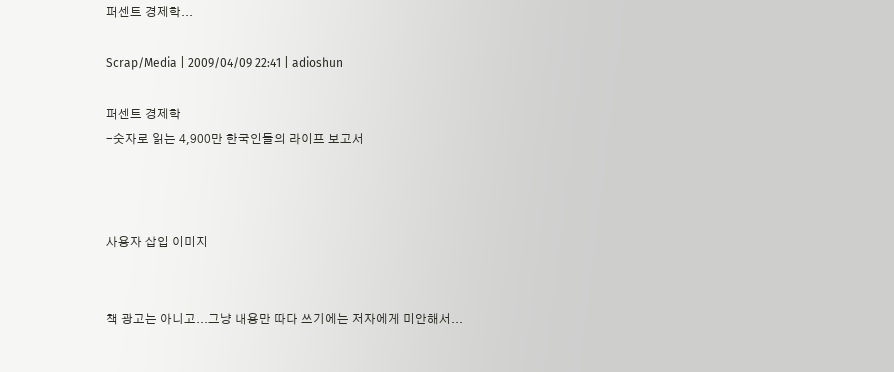퍼센트 경제학...

Scrap/Media | 2009/04/09 22:41 | adioshun

퍼센트 경제학
-숫자로 읽는 4,900만 한국인들의 라이프 보고서



사용자 삽입 이미지


책 광고는 아니고...그냥 내용만 따다 쓰기에는 저자에게 미안해서...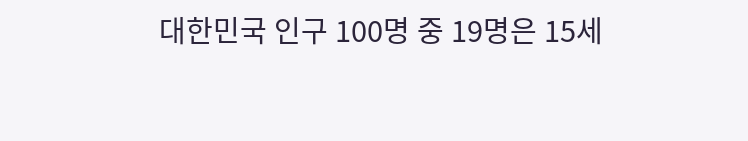대한민국 인구 100명 중 19명은 15세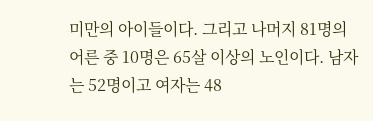미만의 아이들이다. 그리고 나머지 81명의 어른 중 10명은 65살 이상의 노인이다. 남자는 52명이고 여자는 48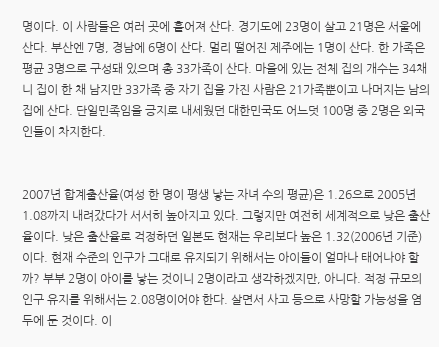명이다. 이 사람들은 여러 곳에 흩어져 산다. 경기도에 23명이 살고 21명은 서울에 산다. 부산엔 7명, 경남에 6명이 산다. 멀리 떨어진 제주에는 1명이 산다. 한 가족은 평균 3명으로 구성돼 있으며 총 33가족이 산다. 마을에 있는 전체 집의 개수는 34채니 집이 한 채 남지만 33가족 중 자기 집을 가진 사람은 21가족뿐이고 나머지는 남의 집에 산다. 단일민족임을 긍지로 내세웠던 대한민국도 어느덧 100명 중 2명은 외국인들이 차지한다.


2007년 합계출산율(여성 한 명이 평생 낳는 자녀 수의 평균)은 1.26으로 2005년 1.08까지 내려갔다가 서서히 높아지고 있다. 그렇지만 여전히 세계적으로 낮은 출산율이다. 낮은 출산율로 걱정하던 일본도 현재는 우리보다 높은 1.32(2006년 기준)이다. 현재 수준의 인구가 그대로 유지되기 위해서는 아이들이 얼마나 태어나야 할까? 부부 2명이 아이를 낳는 것이니 2명이라고 생각하겠지만, 아니다. 적정 규모의 인구 유지를 위해서는 2.08명이어야 한다. 살면서 사고 등으로 사망할 가능성을 염두에 둔 것이다. 이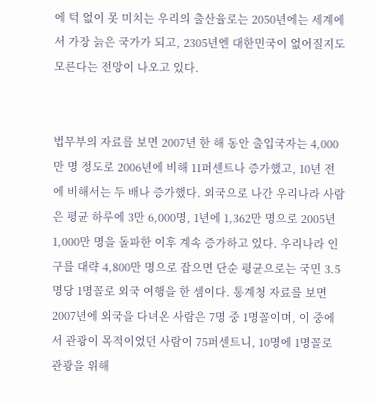에 턱 없이 못 미치는 우리의 출산율로는 2050년에는 세계에서 가장 늙은 국가가 되고, 2305년엔 대한민국이 없어질지도 모른다는 전망이 나오고 있다.


법무부의 자료를 보면 2007년 한 해 동안 출입국자는 4,000만 명 정도로 2006년에 비해 11퍼센트나 증가했고, 10년 전에 비해서는 두 배나 증가했다. 외국으로 나간 우리나라 사람은 평균 하루에 3만 6,000명, 1년에 1,362만 명으로 2005년 1,000만 명을 돌파한 이후 계속 증가하고 있다. 우리나라 인구를 대략 4,800만 명으로 잡으면 단순 평균으로는 국민 3.5명당 1명꼴로 외국 여행을 한 셈이다. 통계청 자료를 보면 2007년에 외국을 다녀온 사람은 7명 중 1명꼴이며, 이 중에서 관광이 목적이었던 사람이 75퍼센트니, 10명에 1명꼴로 관광을 위해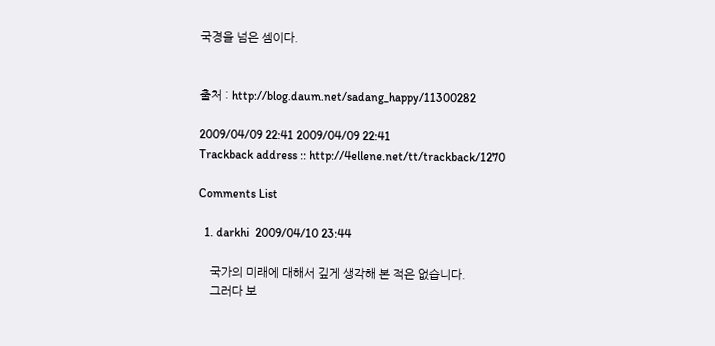국경을 넘은 셈이다.


출처 : http://blog.daum.net/sadang_happy/11300282

2009/04/09 22:41 2009/04/09 22:41
Trackback address :: http://4ellene.net/tt/trackback/1270

Comments List

  1. darkhi  2009/04/10 23:44

    국가의 미래에 대해서 깊게 생각해 본 적은 없습니다.
    그러다 보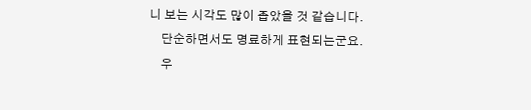니 보는 시각도 많이 좁았을 것 같습니다.
    단순하면서도 명료하게 표현되는군요.
    우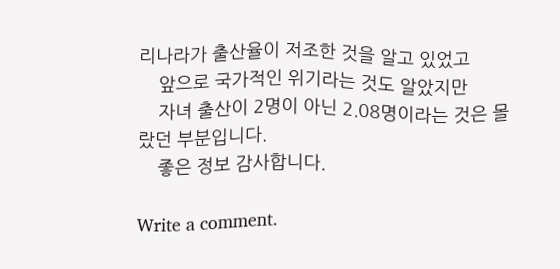리나라가 출산율이 저조한 것을 알고 있었고
    앞으로 국가적인 위기라는 것도 알았지만
    자녀 출산이 2명이 아닌 2.08명이라는 것은 몰랐던 부분입니다.
    좋은 정보 감사합니다.

Write a comment.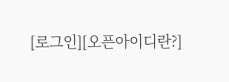[로그인][오픈아이디란?]